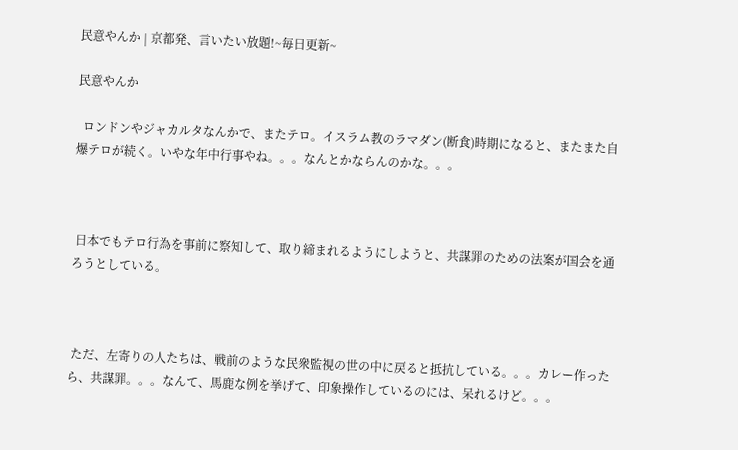民意やんか | 京都発、言いたい放題!~毎日更新~

民意やんか

  ロンドンやジャカルタなんかで、またテロ。イスラム教のラマダン(断食)時期になると、またまた自爆テロが続く。いやな年中行事やね。。。なんとかならんのかな。。。



 日本でもテロ行為を事前に察知して、取り締まれるようにしようと、共謀罪のための法案が国会を通ろうとしている。



 ただ、左寄りの人たちは、戦前のような民衆監視の世の中に戻ると抵抗している。。。カレー作ったら、共謀罪。。。なんて、馬鹿な例を挙げて、印象操作しているのには、呆れるけど。。。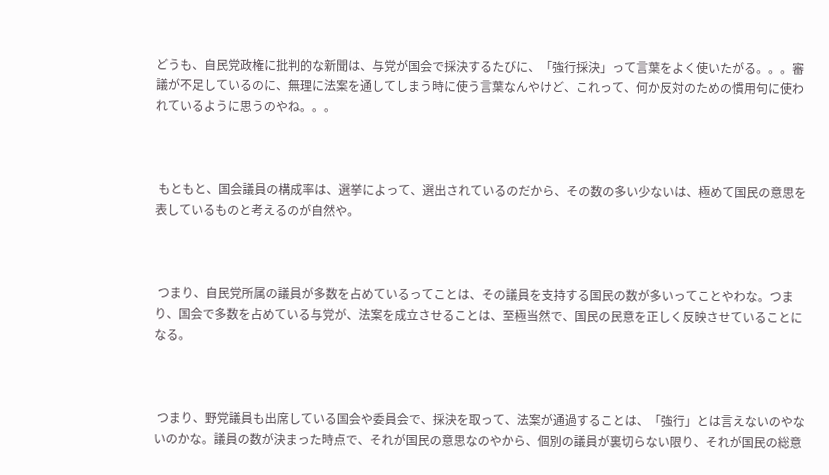どうも、自民党政権に批判的な新聞は、与党が国会で採決するたびに、「強行採決」って言葉をよく使いたがる。。。審議が不足しているのに、無理に法案を通してしまう時に使う言葉なんやけど、これって、何か反対のための慣用句に使われているように思うのやね。。。



 もともと、国会議員の構成率は、選挙によって、選出されているのだから、その数の多い少ないは、極めて国民の意思を表しているものと考えるのが自然や。



 つまり、自民党所属の議員が多数を占めているってことは、その議員を支持する国民の数が多いってことやわな。つまり、国会で多数を占めている与党が、法案を成立させることは、至極当然で、国民の民意を正しく反映させていることになる。



 つまり、野党議員も出席している国会や委員会で、採決を取って、法案が通過することは、「強行」とは言えないのやないのかな。議員の数が決まった時点で、それが国民の意思なのやから、個別の議員が裏切らない限り、それが国民の総意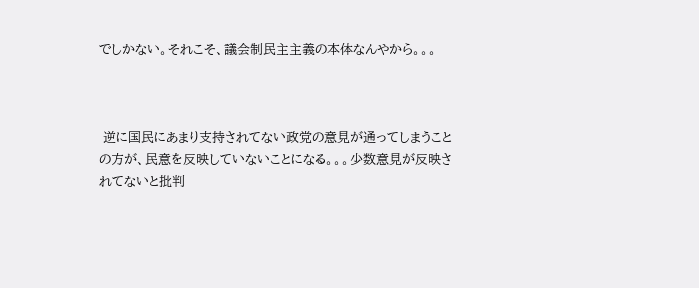でしかない。それこそ、議会制民主主義の本体なんやから。。。



 逆に国民にあまり支持されてない政党の意見が通ってしまうことの方が、民意を反映していないことになる。。。少数意見が反映されてないと批判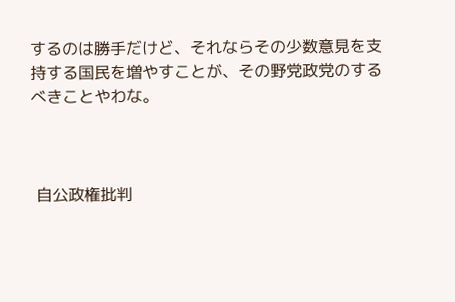するのは勝手だけど、それならその少数意見を支持する国民を増やすことが、その野党政党のするべきことやわな。



 自公政権批判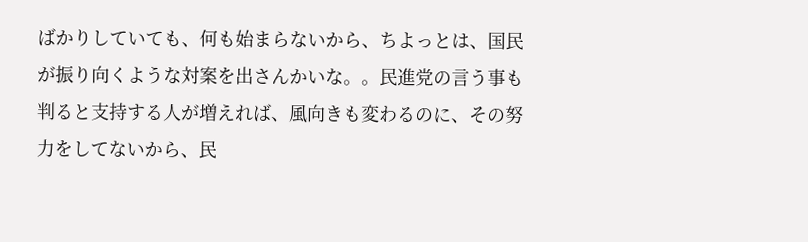ばかりしていても、何も始まらないから、ちよっとは、国民が振り向くような対案を出さんかいな。。民進党の言う事も判ると支持する人が増えれば、風向きも変わるのに、その努力をしてないから、民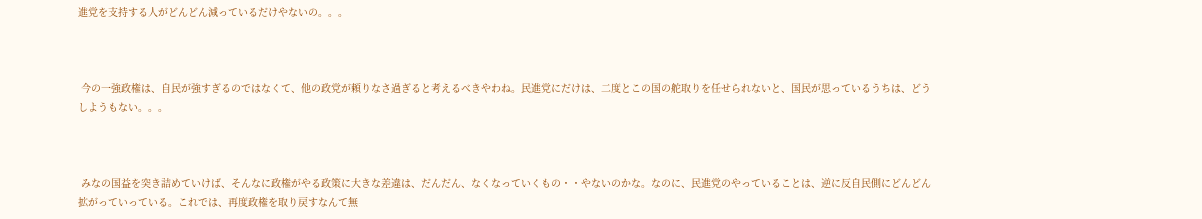進党を支持する人がどんどん減っているだけやないの。。。



 今の一強政権は、自民が強すぎるのではなくて、他の政党が頼りなさ過ぎると考えるべきやわね。民進党にだけは、二度とこの国の舵取りを任せられないと、国民が思っているうちは、どうしようもない。。。



 みなの国益を突き詰めていけば、そんなに政権がやる政策に大きな差違は、だんだん、なくなっていくもの・・やないのかな。なのに、民進党のやっていることは、逆に反自民側にどんどん拡がっていっている。これでは、再度政権を取り戻すなんて無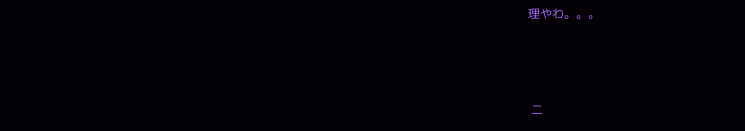理やわ。。。



 二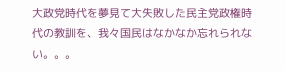大政党時代を夢見て大失敗した民主党政権時代の教訓を、我々国民はなかなか忘れられない。。。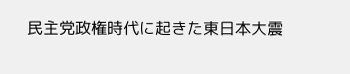民主党政権時代に起きた東日本大震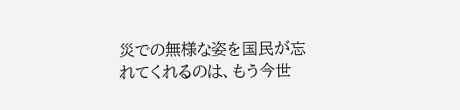災での無様な姿を国民が忘れてくれるのは、もう今世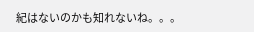紀はないのかも知れないね。。。